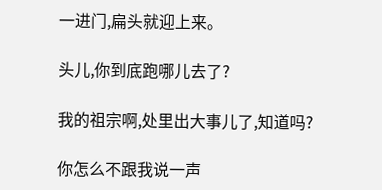一进门,扁头就迎上来。

头儿,你到底跑哪儿去了?

我的祖宗啊,处里出大事儿了,知道吗?

你怎么不跟我说一声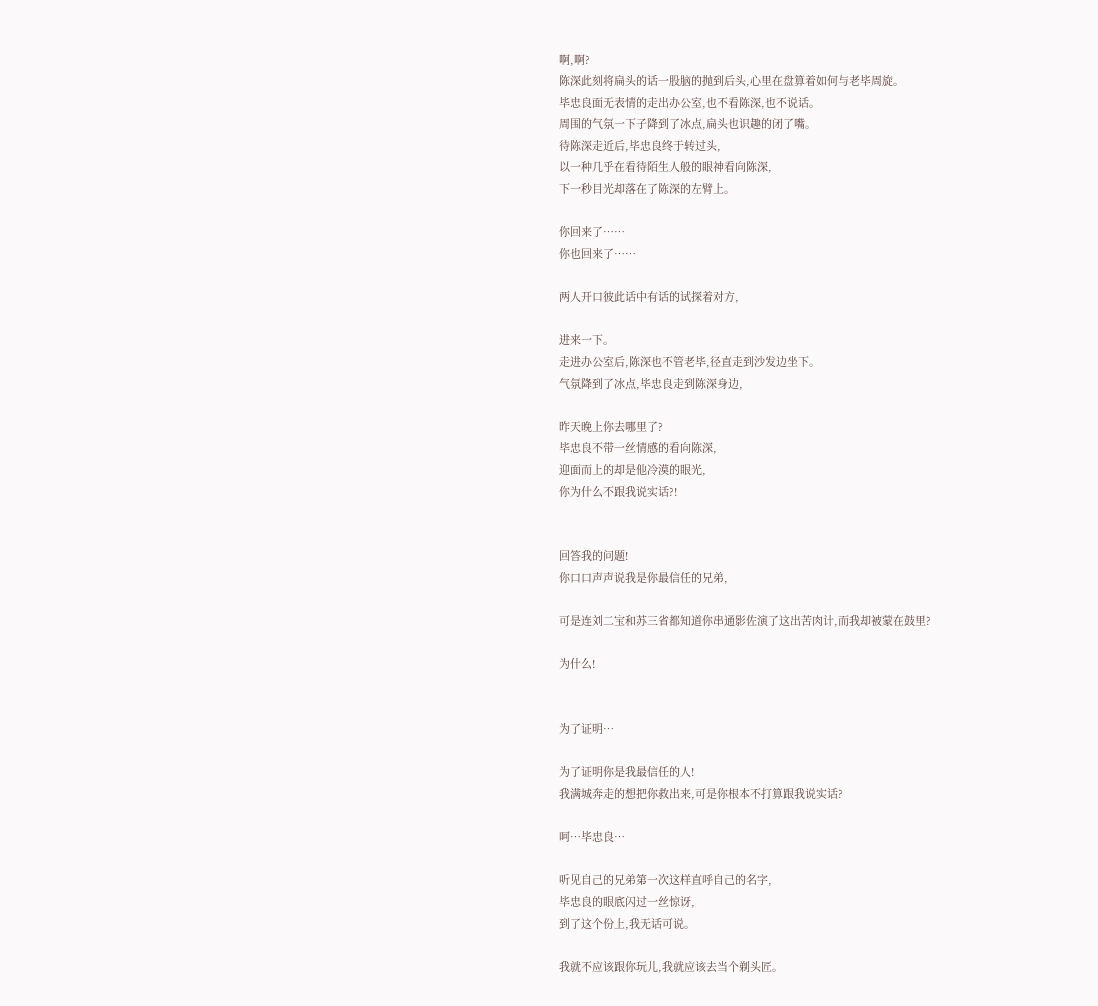啊,啊?
陈深此刻将扁头的话一股脑的抛到后头,心里在盘算着如何与老毕周旋。
毕忠良面无表情的走出办公室,也不看陈深,也不说话。
周围的气氛一下子降到了冰点,扁头也识趣的闭了嘴。
待陈深走近后,毕忠良终于转过头,
以一种几乎在看待陌生人般的眼神看向陈深,
下一秒目光却落在了陈深的左臂上。

你回来了……
你也回来了……

两人开口彼此话中有话的试探着对方,

进来一下。
走进办公室后,陈深也不管老毕,径直走到沙发边坐下。
气氛降到了冰点,毕忠良走到陈深身边,

昨天晚上你去哪里了?
毕忠良不带一丝情感的看向陈深,
迎面而上的却是他冷漠的眼光,
你为什么不跟我说实话?!


回答我的问题!
你口口声声说我是你最信任的兄弟,

可是连刘二宝和苏三省都知道你串通影佐演了这出苦肉计,而我却被蒙在鼓里?

为什么!


为了证明…

为了证明你是我最信任的人!
我满城奔走的想把你救出来,可是你根本不打算跟我说实话?

呵…毕忠良…

听见自己的兄弟第一次这样直呼自己的名字,
毕忠良的眼底闪过一丝惊讶,
到了这个份上,我无话可说。

我就不应该跟你玩儿,我就应该去当个剃头匠。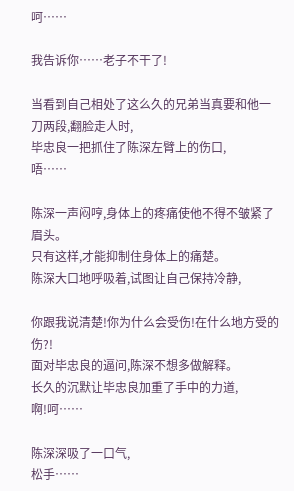呵……

我告诉你……老子不干了!

当看到自己相处了这么久的兄弟当真要和他一刀两段,翻脸走人时,
毕忠良一把抓住了陈深左臂上的伤口,
唔……

陈深一声闷哼,身体上的疼痛使他不得不皱紧了眉头。
只有这样,才能抑制住身体上的痛楚。
陈深大口地呼吸着,试图让自己保持冷静,

你跟我说清楚!你为什么会受伤!在什么地方受的伤?!
面对毕忠良的逼问,陈深不想多做解释。
长久的沉默让毕忠良加重了手中的力道,
啊!呵……

陈深深吸了一口气,
松手……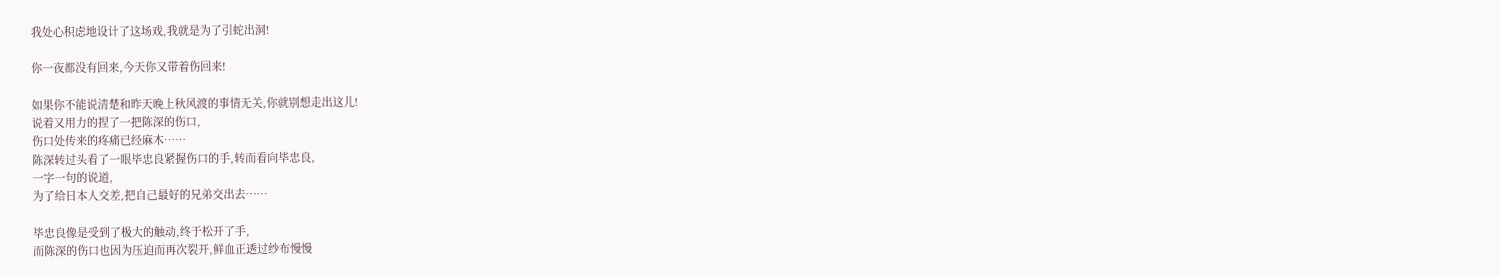我处心积虑地设计了这场戏,我就是为了引蛇出洞!

你一夜都没有回来,今天你又带着伤回来!

如果你不能说清楚和昨天晚上秋风渡的事情无关,你就别想走出这儿!
说着又用力的捏了一把陈深的伤口,
伤口处传来的疼痛已经麻木……
陈深转过头看了一眼毕忠良紧握伤口的手,转而看向毕忠良,
一字一句的说道,
为了给日本人交差,把自己最好的兄弟交出去……

毕忠良像是受到了极大的触动,终于松开了手,
而陈深的伤口也因为压迫而再次裂开,鲜血正透过纱布慢慢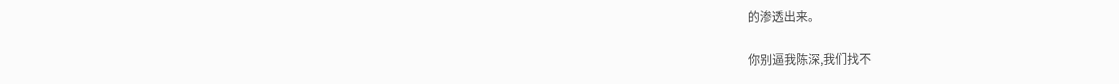的渗透出来。

你别逼我陈深,我们找不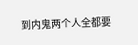到内鬼两个人全都要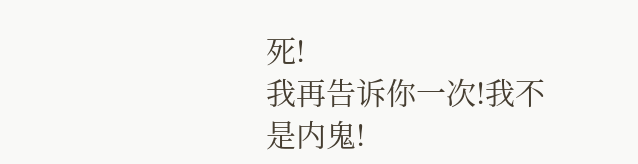死!
我再告诉你一次!我不是内鬼!